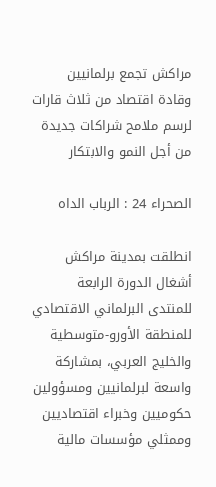مراكش تجمع برلمانيين وقادة اقتصاد من ثلاث قارات لرسم ملامح شراكات جديدة من أجل النمو والابتكار

الصحراء 24 : الرباب الداه

انطلقت بمدينة مراكش أشغال الدورة الرابعة للمنتدى البرلماني الاقتصادي للمنطقة الأورو-متوسطية والخليج العربي، بمشاركة واسعة لبرلمانيين ومسؤولين حكوميين وخبراء اقتصاديين وممثلي مؤسسات مالية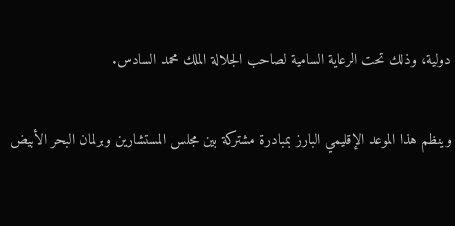دولية، وذلك تحت الرعاية السامية لصاحب الجلالة الملك محمد السادس.

وينظم هذا الموعد الإقليمي البارز بمبادرة مشتركة بين مجلس المستشارين وبرلمان البحر الأبيض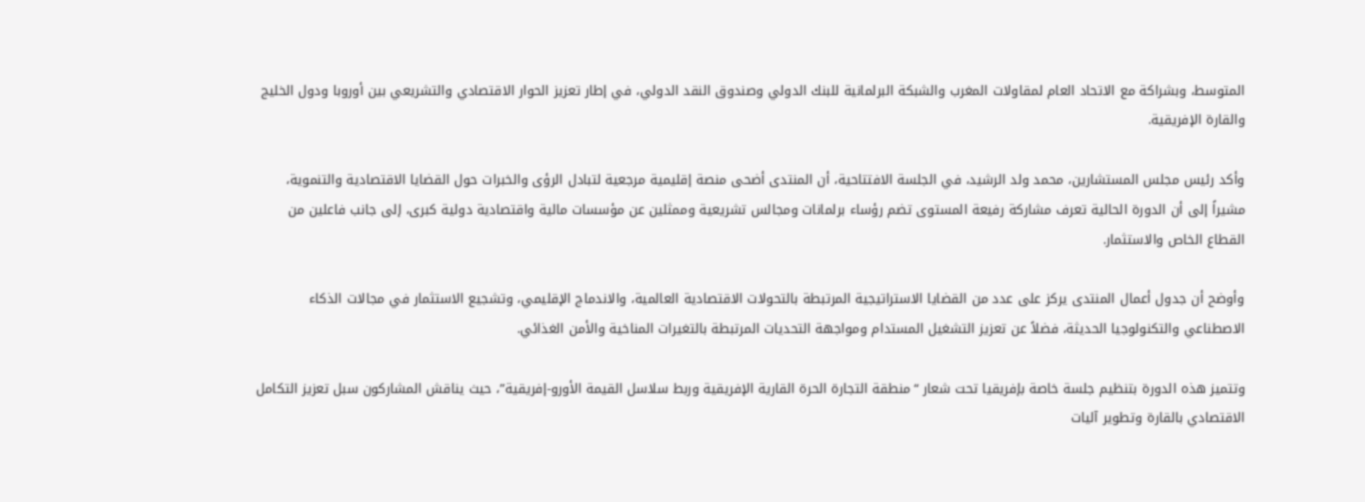المتوسط، وبشراكة مع الاتحاد العام لمقاولات المغرب والشبكة البرلمانية للبنك الدولي وصندوق النقد الدولي، في إطار تعزيز الحوار الاقتصادي والتشريعي بين أوروبا ودول الخليج والقارة الإفريقية.

وأكد رئيس مجلس المستشارين، محمد ولد الرشيد، في الجلسة الافتتاحية، أن المنتدى أضحى منصة إقليمية مرجعية لتبادل الرؤى والخبرات حول القضايا الاقتصادية والتنموية، مشيراً إلى أن الدورة الحالية تعرف مشاركة رفيعة المستوى تضم رؤساء برلمانات ومجالس تشريعية وممثلين عن مؤسسات مالية واقتصادية دولية كبرى، إلى جانب فاعلين من القطاع الخاص والاستثمار.

وأوضح أن جدول أعمال المنتدى يركز على عدد من القضايا الاستراتيجية المرتبطة بالتحولات الاقتصادية العالمية، والاندماج الإقليمي، وتشجيع الاستثمار في مجالات الذكاء الاصطناعي والتكنولوجيا الحديثة، فضلاً عن تعزيز التشغيل المستدام ومواجهة التحديات المرتبطة بالتغيرات المناخية والأمن الغذائي.

وتتميز هذه الدورة بتنظيم جلسة خاصة بإفريقيا تحت شعار “منطقة التجارة الحرة القارية الإفريقية وربط سلاسل القيمة الأورو-إفريقية”، حيث يناقش المشاركون سبل تعزيز التكامل الاقتصادي بالقارة وتطوير آليات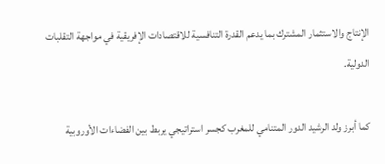الإنتاج والاستثمار المشترك بما يدعم القدرة التنافسية للاقتصادات الإفريقية في مواجهة التقلبات الدولية.

كما أبرز ولد الرشيد الدور المتنامي للمغرب كجسر استراتيجي يربط بين الفضاءات الأوروبية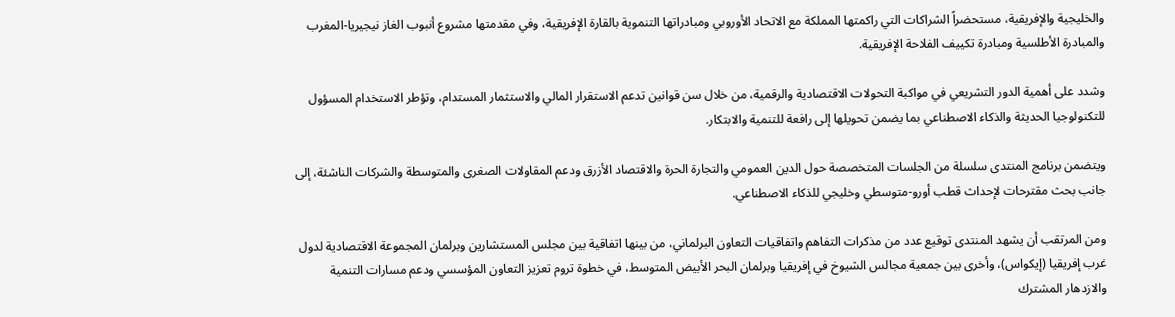والخليجية والإفريقية، مستحضراً الشراكات التي راكمتها المملكة مع الاتحاد الأوروبي ومبادراتها التنموية بالقارة الإفريقية، وفي مقدمتها مشروع أنبوب الغاز نيجيريا-المغرب والمبادرة الأطلسية ومبادرة تكييف الفلاحة الإفريقية.

وشدد على أهمية الدور التشريعي في مواكبة التحولات الاقتصادية والرقمية، من خلال سن قوانين تدعم الاستقرار المالي والاستثمار المستدام، وتؤطر الاستخدام المسؤول للتكنولوجيا الحديثة والذكاء الاصطناعي بما يضمن تحويلها إلى رافعة للتنمية والابتكار.

ويتضمن برنامج المنتدى سلسلة من الجلسات المتخصصة حول الدين العمومي والتجارة الحرة والاقتصاد الأزرق ودعم المقاولات الصغرى والمتوسطة والشركات الناشئة، إلى جانب بحث مقترحات لإحداث قطب أورو-متوسطي وخليجي للذكاء الاصطناعي.

ومن المرتقب أن يشهد المنتدى توقيع عدد من مذكرات التفاهم واتفاقيات التعاون البرلماني، من بينها اتفاقية بين مجلس المستشارين وبرلمان المجموعة الاقتصادية لدول غرب إفريقيا (إيكواس)، وأخرى بين جمعية مجالس الشيوخ في إفريقيا وبرلمان البحر الأبيض المتوسط، في خطوة تروم تعزيز التعاون المؤسسي ودعم مسارات التنمية والازدهار المشترك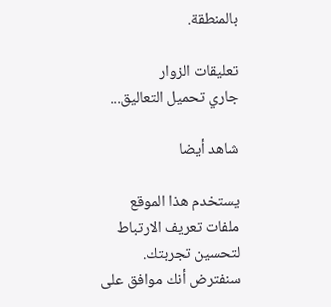بالمنطقة.

تعليقات الزوار
جاري تحميل التعاليق...

شاهد أيضا

يستخدم هذا الموقع ملفات تعريف الارتباط لتحسين تجربتك. سنفترض أنك موافق على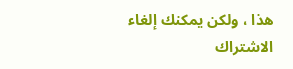هذا ، ولكن يمكنك إلغاء الاشتراك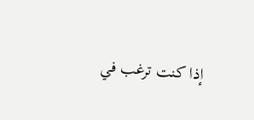إذا كنت ترغب في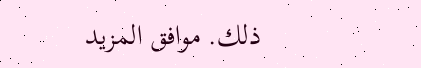ذلك. موافق المزيد